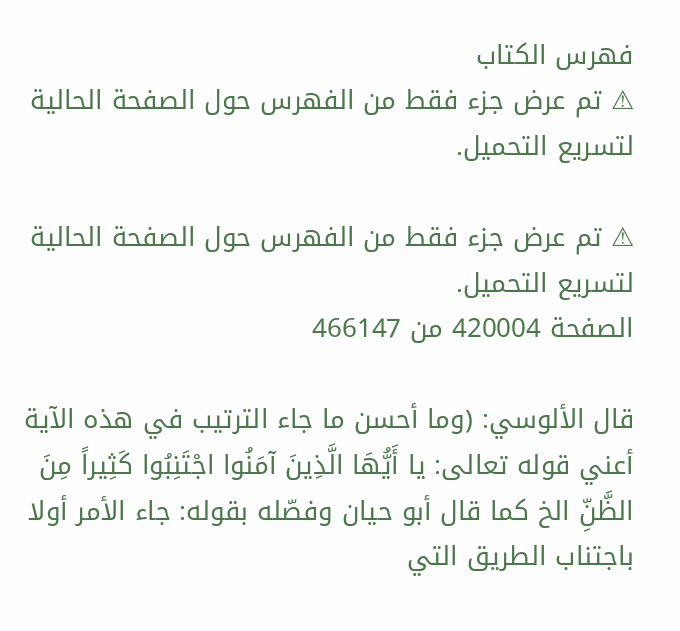فهرس الكتاب
⚠ تم عرض جزء فقط من الفهرس حول الصفحة الحالية لتسريع التحميل.

⚠ تم عرض جزء فقط من الفهرس حول الصفحة الحالية لتسريع التحميل.
الصفحة 420004 من 466147

قال الألوسي: (وما أحسن ما جاء الترتيب في هذه الآية أعني قوله تعالى: يا أَيُّهَا الَّذِينَ آمَنُوا اجْتَنِبُوا كَثِيراً مِنَ الظَّنِّ الخ كما قال أبو حيان وفصّله بقوله: جاء الأمر أولا باجتناب الطريق التي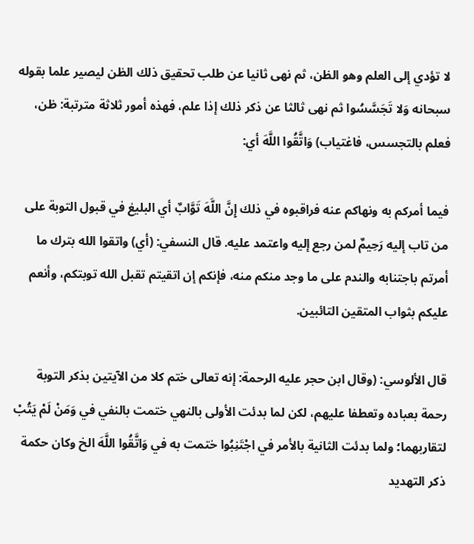لا تؤدي إلى العلم وهو الظن، ثم نهى ثانيا عن طلب تحقيق ذلك الظن ليصير علما بقوله سبحانه وَلا تَجَسَّسُوا ثم نهى ثالثا عن ذكر ذلك إذا علم، فهذه أمور ثلاثة مترتبة: ظن، فعلم بالتجسس، فاغتياب) وَاتَّقُوا اللَّهَ أي:

فيما أمركم به ونهاكم عنه فراقبوه في ذلك إِنَّ اللَّهَ تَوَّابٌ أي البليغ في قبول التوبة على من تاب إليه رَحِيمٌ لمن رجع إليه واعتمد عليه. قال النسفي: (أي) واتقوا الله بترك ما أمرتم باجتنابه والندم على ما وجد منكم منه، فإنكم إن اتقيتم تقبل الله توبتكم، وأنعم عليكم بثواب المتقين التائبين.

قال الألوسي: (وقال ابن حجر عليه الرحمة: إنه تعالى ختم كلا من الآيتين بذكر التوبة رحمة بعباده وتعطفا عليهم، لكن لما بدئت الأولى بالنهي ختمت بالنفي في وَمَنْ لَمْ يَتُبْ لتقاربهما؛ ولما بدئت الثانية بالأمر في اجْتَنِبُوا ختمت به في وَاتَّقُوا اللَّهَ الخ وكان حكمة ذكر التهديد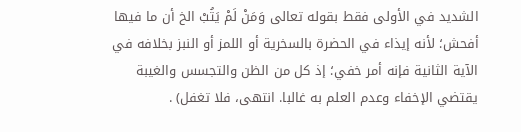الشديد في الأولى فقط بقوله تعالى وَمَنْ لَمْ يَتُبْ الخ أن ما فيها أفحش؛ لأنه إيذاء في الحضرة بالسخرية أو اللمز أو النبز بخلافه في الآية الثانية فإنه أمر خفي؛ إذ كل من الظن والتجسس والغيبة يقتضي الإخفاء وعدم العلم به غالبا. انتهى، فلا تغفل) .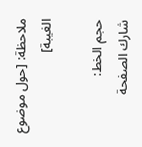ملاحظة: [حول موضوع الغيبة]

حجم الخط:
شارك الصفحة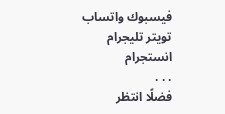فيسبوك واتساب تويتر تليجرام انستجرام
. . .
فضلًا انتظر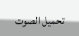تحميل الصوت